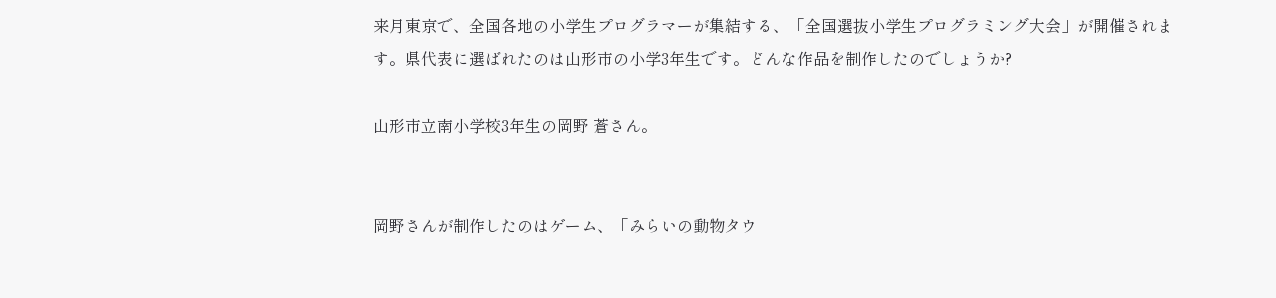来月東京で、全国各地の小学生プログラマーが集結する、「全国選抜小学生プログラミング大会」が開催されます。県代表に選ばれたのは山形市の小学3年生です。どんな作品を制作したのでしょうか?

山形市立南小学校3年生の岡野 蒼さん。


岡野さんが制作したのはゲーム、「みらいの動物タウ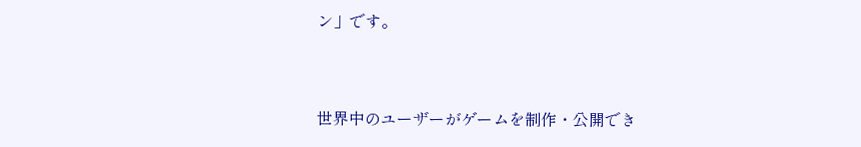ン」です。


世界中のユーザーがゲームを制作・公開でき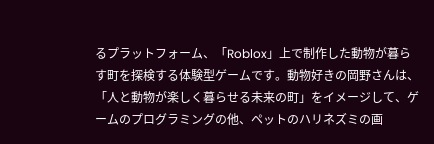るプラットフォーム、「Roblox」上で制作した動物が暮らす町を探検する体験型ゲームです。動物好きの岡野さんは、「人と動物が楽しく暮らせる未来の町」をイメージして、ゲームのプログラミングの他、ペットのハリネズミの画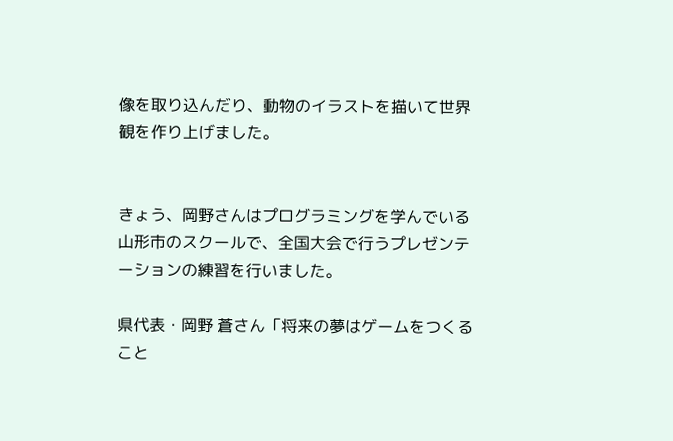像を取り込んだり、動物のイラストを描いて世界観を作り上げました。


きょう、岡野さんはプログラミングを学んでいる山形市のスクールで、全国大会で行うプレゼンテーションの練習を行いました。

県代表・岡野 蒼さん「将来の夢はゲームをつくること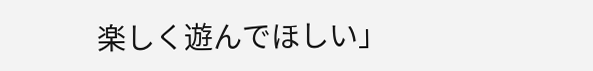楽しく遊んでほしい」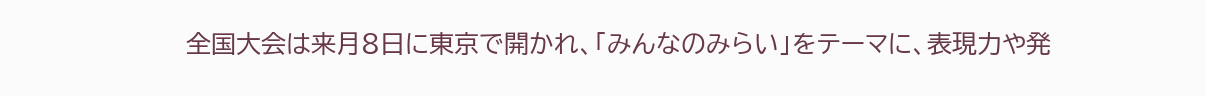全国大会は来月8日に東京で開かれ、「みんなのみらい」をテーマに、表現力や発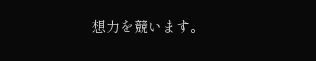想力を競います。